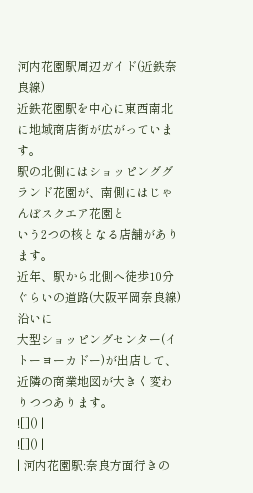河内花園駅周辺ガイド(近鉄奈良線)
近鉄花園駅を中心に東西南北に地域商店街が広がっています。
駅の北側にはショッピンググランド花園が、南側にはじゃんぼスクエア花園と
いう2つの核となる店舗があります。
近年、駅から北側へ徒歩10分ぐらいの道路(大阪平岡奈良線)沿いに
大型ショッピングセンター(イトーヨーカドー)が出店して、
近隣の商業地図が大きく変わりつつあります。
![]() |
![]() |
| 河内花園駅:奈良方面行きの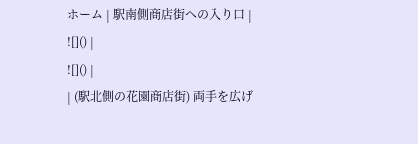ホーム | 駅南側商店街への入り口 |
![]() |
![]() |
| (駅北側の花園商店街) 両手を広げ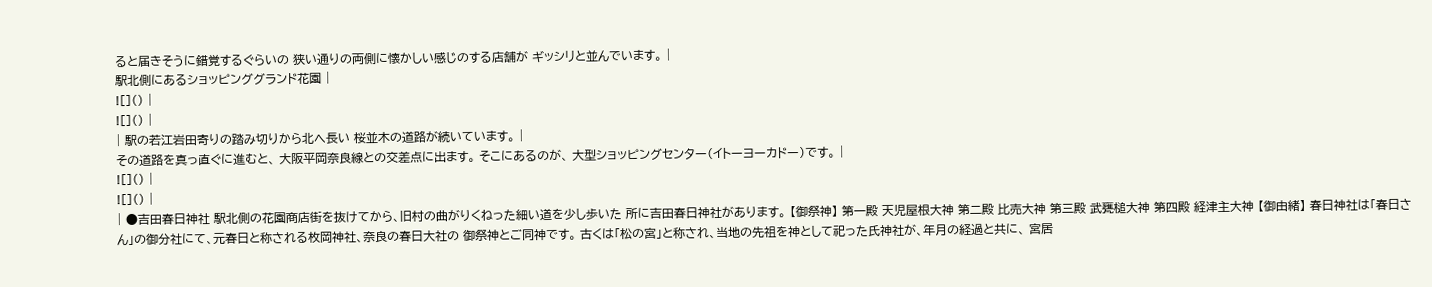ると届きそうに錯覚するぐらいの 狭い通りの両側に懐かしい感じのする店舗が ギッシリと並んでいます。 |
駅北側にあるショッピンググランド花園 |
![]() |
![]() |
| 駅の若江岩田寄りの踏み切りから北へ長い 桜並木の道路が続いています。 |
その道路を真っ直ぐに進むと、 大阪平岡奈良線との交差点に出ます。 そこにあるのが、 大型ショッピングセンター(イトーヨーカドー)です。 |
![]() |
![]() |
| ●吉田春日神社 駅北側の花園商店街を抜けてから、旧村の曲がりくねった細い道を少し歩いた 所に吉田春日神社があります。 【御祭神】 第一殿 天児屋根大神 第二殿 比売大神 第三殿 武甕槌大神 第四殿 経津主大神 【御由緒】 春日神社は「春日さん」の御分社にて、元春日と称される枚岡神社、奈良の春日大社の 御祭神とご同神です。 古くは「松の宮」と称され、当地の先祖を神として祀った氏神社が、年月の経過と共に、 宮居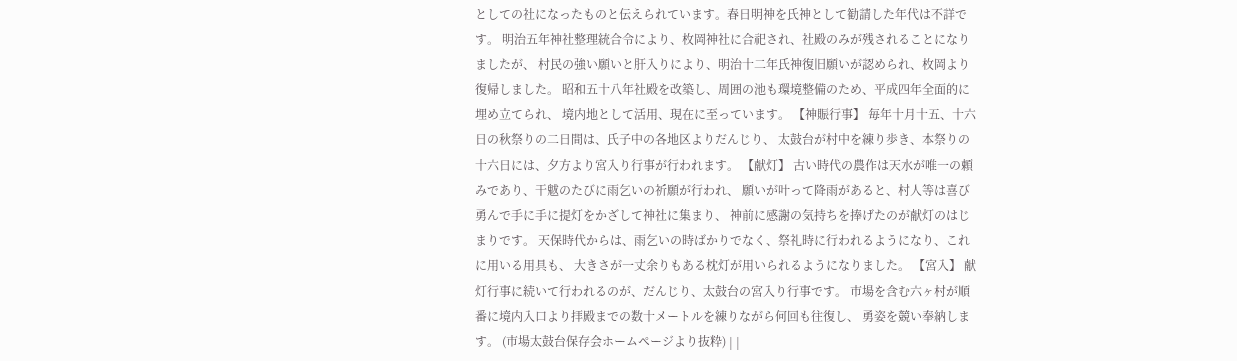としての社になったものと伝えられています。春日明神を氏神として勧請した年代は不詳です。 明治五年神社整理統合令により、枚岡神社に合祀され、社殿のみが残されることになりましたが、 村民の強い願いと肝入りにより、明治十二年氏神復旧願いが認められ、枚岡より復帰しました。 昭和五十八年社殿を改築し、周囲の池も環境整備のため、平成四年全面的に埋め立てられ、 境内地として活用、現在に至っています。 【神賑行事】 毎年十月十五、十六日の秋祭りの二日間は、氏子中の各地区よりだんじり、 太鼓台が村中を練り歩き、本祭りの十六日には、夕方より宮入り行事が行われます。 【献灯】 古い時代の農作は天水が唯一の頼みであり、干魃のたびに雨乞いの祈願が行われ、 願いが叶って降雨があると、村人等は喜び勇んで手に手に提灯をかざして神社に集まり、 神前に感謝の気持ちを捧げたのが献灯のはじまりです。 天保時代からは、雨乞いの時ばかりでなく、祭礼時に行われるようになり、これに用いる用具も、 大きさが一丈余りもある枕灯が用いられるようになりました。 【宮入】 献灯行事に続いて行われるのが、だんじり、太鼓台の宮入り行事です。 市場を含む六ヶ村が順番に境内入口より拝殿までの数十メートルを練りながら何回も往復し、 勇姿を競い奉納します。 (市場太鼓台保存会ホームページより抜粋) | |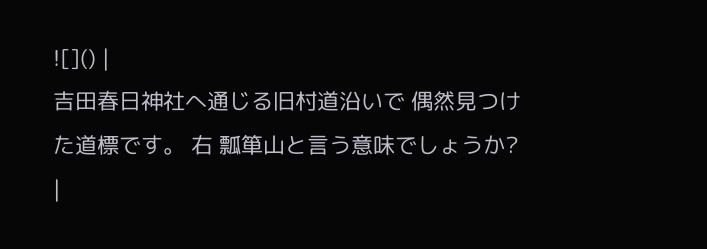![]() |
吉田春日神社へ通じる旧村道沿いで 偶然見つけた道標です。 右 瓢箪山と言う意味でしょうか? |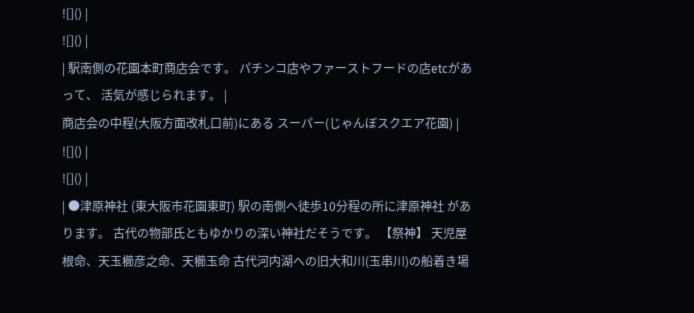![]() |
![]() |
| 駅南側の花園本町商店会です。 パチンコ店やファーストフードの店etcがあって、 活気が感じられます。 |
商店会の中程(大阪方面改札口前)にある スーパー(じゃんぼスクエア花園) |
![]() |
![]() |
| ●津原神社 (東大阪市花園東町) 駅の南側へ徒歩10分程の所に津原神社 があります。 古代の物部氏ともゆかりの深い神社だそうです。 【祭神】 天児屋根命、天玉櫛彦之命、天櫛玉命 古代河内湖への旧大和川(玉串川)の船着き場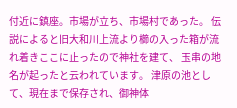付近に鎮座。市場が立ち、市場村であった。 伝説によると旧大和川上流より櫛の入った箱が流れ着きここに止ったので神社を建て、 玉串の地名が起ったと云われています。 津原の池として、現在まで保存され、御神体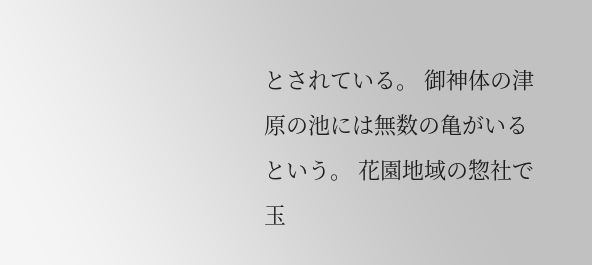とされている。 御神体の津原の池には無数の亀がいるという。 花園地域の惣社で玉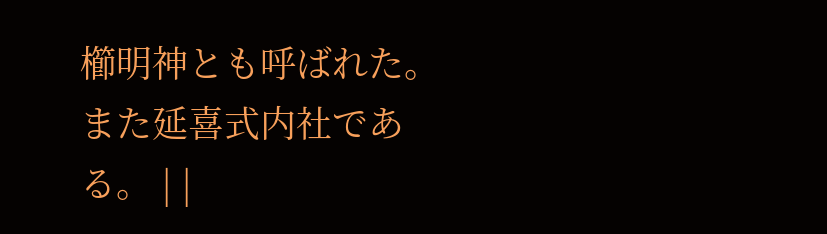櫛明神とも呼ばれた。また延喜式内社である。 | |